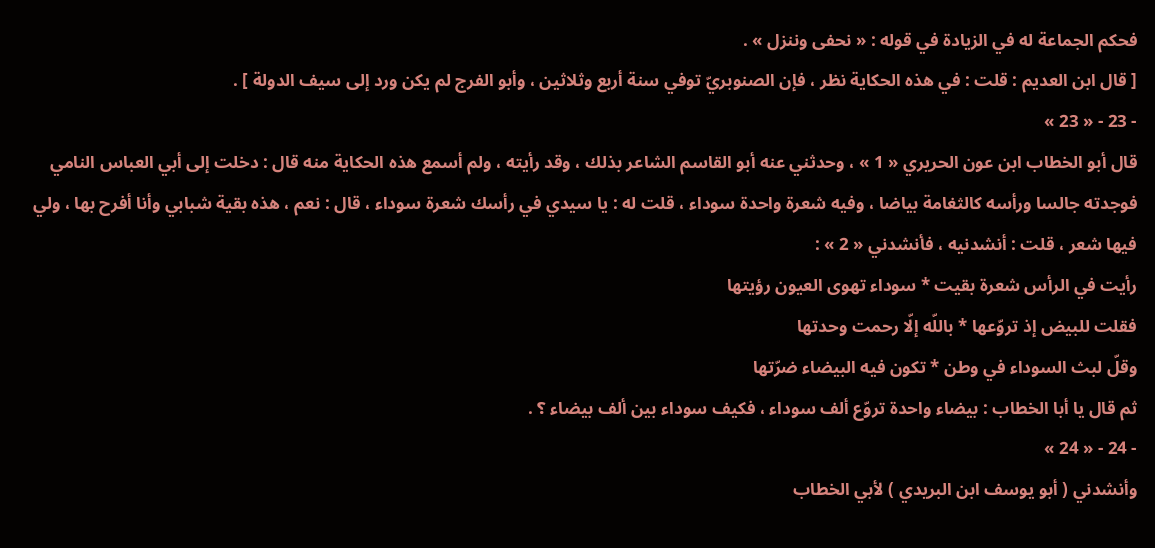فحكم الجماعة له في الزيادة في قوله : « نحفى وننزل » .
[ قال ابن العديم : قلت : في هذه الحكاية نظر ، فإن الصنوبريّ توفي سنة أربع وثلاثين ، وأبو الفرج لم يكن ورد إلى سيف الدولة ] .
- 23 - « 23 »
قال أبو الخطاب ابن عون الحريري « 1 » ، وحدثني عنه أبو القاسم الشاعر بذلك ، وقد رأيته ، ولم أسمع هذه الحكاية منه قال : دخلت إلى أبي العباس النامي فوجدته جالسا ورأسه كالثغامة بياضا ، وفيه شعرة واحدة سوداء ، قلت له : يا سيدي في رأسك شعرة سوداء ، قال : نعم ، هذه بقية شبابي وأنا أفرح بها ، ولي فيها شعر ، قلت : أنشدنيه ، فأنشدني « 2 » :
رأيت في الرأس شعرة بقيت * سوداء تهوى العيون رؤيتها
فقلت للبيض إذ تروّعها * باللّه إلّا رحمت وحدتها
وقلّ لبث السوداء في وطن * تكون فيه البيضاء ضرّتها
ثم قال يا أبا الخطاب : بيضاء واحدة تروّع ألف سوداء ، فكيف سوداء بين ألف بيضاء ؟ .
- 24 - « 24 »
وأنشدني ( أبو يوسف ابن البريدي ) لأبي الخطاب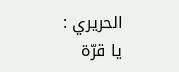الحريري :
يا قرّة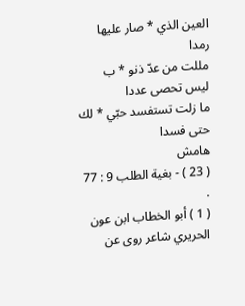العين الذي * صار عليها رمدا
مللت من عدّ ذنو * ب ليس تحصى عددا
ما زلت تستفسد حبّي * لك حتى فسدا
هامش
( 23 ) - بغية الطلب 9 : 77 .
( 1 ) أبو الخطاب ابن عون الحريري شاعر روى عن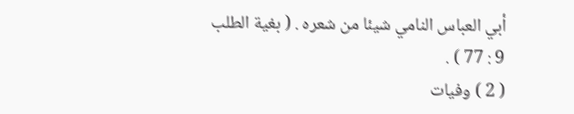أبي العباس النامي شيئا من شعره . ( بغية الطلب 9 : 77 ) .
( 2 ) وفيات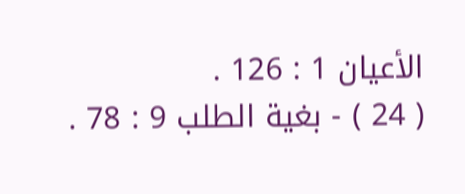الأعيان 1 : 126 .
( 24 ) - بغية الطلب 9 : 78 .